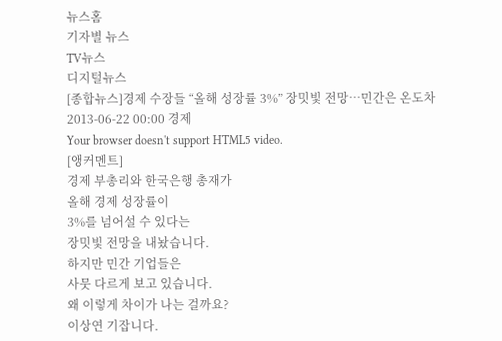뉴스홈
기자별 뉴스
TV뉴스
디지털뉴스
[종합뉴스]경제 수장들 “올해 성장률 3%” 장밋빛 전망…민간은 온도차
2013-06-22 00:00 경제
Your browser doesn't support HTML5 video.
[앵커멘트]
경제 부총리와 한국은행 총재가
올해 경제 성장률이
3%를 넘어설 수 있다는
장밋빛 전망을 내놨습니다.
하지만 민간 기업들은
사뭇 다르게 보고 있습니다.
왜 이렇게 차이가 나는 걸까요?
이상연 기잡니다.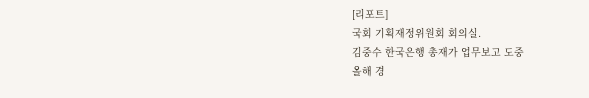[리포트]
국회 기획재정위원회 회의실.
김중수 한국은행 총재가 업무보고 도중
올해 경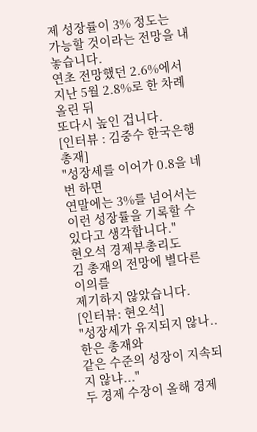제 성장률이 3% 정도는
가능할 것이라는 전망을 내놓습니다.
연초 전망했던 2.6%에서
지난 5월 2.8%로 한 차례 올린 뒤
또다시 높인 겁니다.
[인터뷰 : 김중수 한국은행 총재]
"성장세를 이어가 0.8을 네 번 하면
연말에는 3%를 넘어서는 이런 성장률을 기록할 수
있다고 생각합니다."
현오석 경제부총리도
김 총재의 전망에 별다른 이의를
제기하지 않았습니다.
[인터뷰: 현오석]
"성장세가 유지되지 않나..한은 총재와
같은 수준의 성장이 지속되지 않냐..."
두 경제 수장이 올해 경제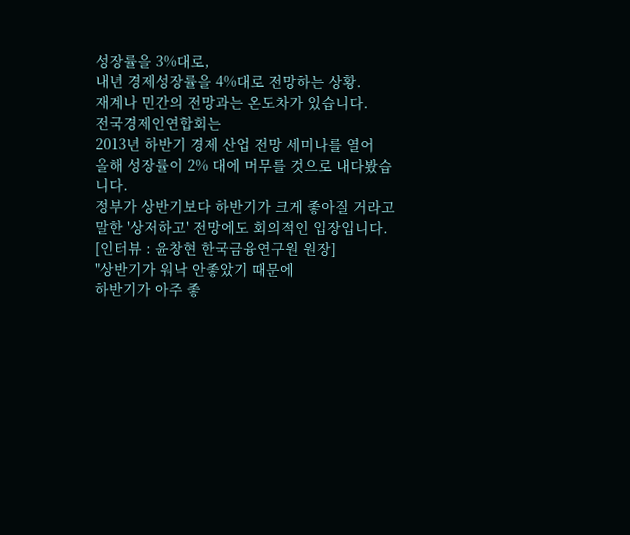성장률을 3%대로,
내년 경제성장률을 4%대로 전망하는 상황.
재계나 민간의 전망과는 온도차가 있습니다.
전국경제인연합회는
2013년 하반기 경제 산업 전망 세미나를 열어
올해 성장률이 2% 대에 머무를 것으로 내다봤습니다.
정부가 상반기보다 하반기가 크게 좋아질 거라고
말한 '상저하고' 전망에도 회의적인 입장입니다.
[인터뷰 : 윤창현 한국금융연구원 원장]
"상반기가 워낙 안좋았기 때문에
하반기가 아주 좋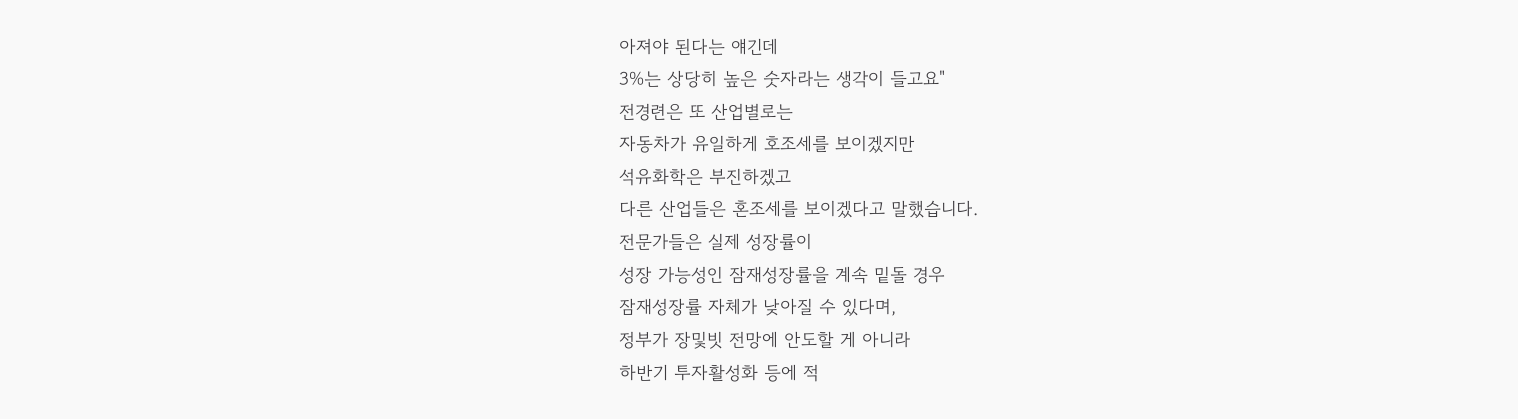아져야 된다는 얘긴데
3%는 상당히 높은 숫자라는 생각이 들고요"
전경련은 또 산업별로는
자동차가 유일하게 호조세를 보이겠지만
석유화학은 부진하겠고
다른 산업들은 혼조세를 보이겠다고 말했습니다.
전문가들은 실제 성장률이
성장 가능성인 잠재성장률을 계속 밑돌 경우
잠재성장률 자체가 낮아질 수 있다며,
정부가 장및빗 전망에 안도할 게 아니라
하반기 투자활성화 등에 적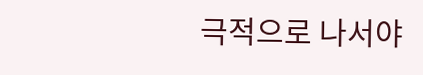극적으로 나서야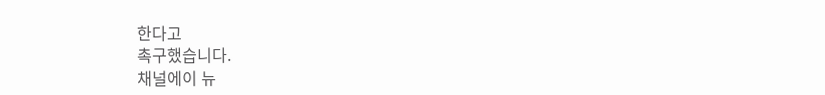한다고
촉구했습니다.
채널에이 뉴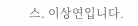스. 이상연입니다.